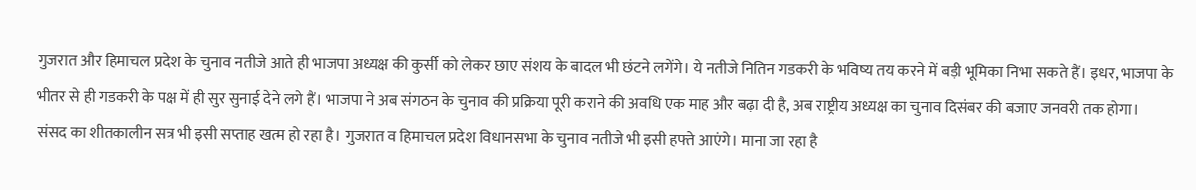गुजरात और हिमाचल प्रदेश के चुनाव नतीजे आते ही भाजपा अध्यक्ष की कुर्सी को लेकर छाए संशय के बादल भी छंटने लगेंगे। ये नतीजे नितिन गडकरी के भविष्य तय करने में बड़ी भूमिका निभा सकते हैं। इधर, भाजपा के भीतर से ही गडकरी के पक्ष में ही सुर सुनाई देने लगे हैं। भाजपा ने अब संगठन के चुनाव की प्रक्रिया पूरी कराने की अवधि एक माह और बढ़ा दी है, अब राष्ट्रीय अध्यक्ष का चुनाव दिसंबर की बजाए जनवरी तक होगा।
संसद का शीतकालीन सत्र भी इसी सप्ताह खत्म हो रहा है। गुजरात व हिमाचल प्रदेश विधानसभा के चुनाव नतीजे भी इसी हफ्ते आएंगे। माना जा रहा है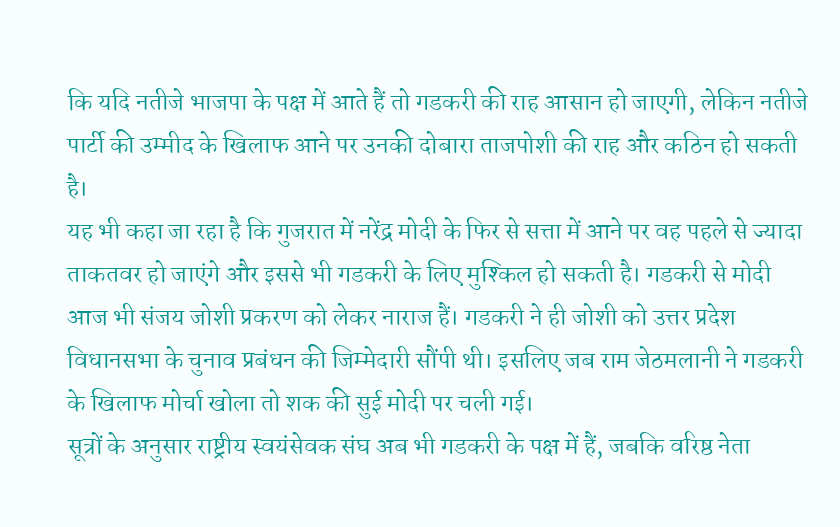कि यदि नतीजे भाजपा के पक्ष में आते हैं तो गडकरी की राह आसान हो जाएगी, लेकिन नतीजे पार्टी की उम्मीद के खिलाफ आने पर उनकी दोबारा ताजपोशी की राह और कठिन हो सकती है।
यह भी कहा जा रहा है कि गुजरात में नरेंद्र मोदी के फिर से सत्ता में आने पर वह पहले से ज्यादा ताकतवर हो जाएंगे और इससे भी गडकरी के लिए मुश्किल हो सकती है। गडकरी से मोदी आज भी संजय जोशी प्रकरण को लेकर नाराज हैं। गडकरी ने ही जोशी को उत्तर प्रदेश विधानसभा के चुनाव प्रबंधन की जिम्मेदारी सौंपी थी। इसलिए जब राम जेठमलानी ने गडकरी के खिलाफ मोर्चा खोला तो शक की सुई मोदी पर चली गई।
सूत्रों के अनुसार राष्ट्रीय स्वयंसेवक संघ अब भी गडकरी के पक्ष में हैं, जबकि वरिष्ठ नेता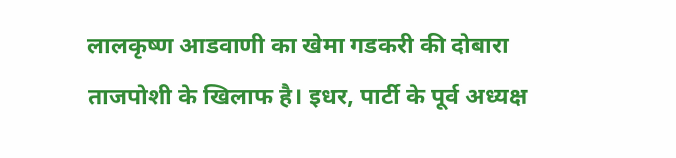लालकृष्ण आडवाणी का खेमा गडकरी की दोबारा ताजपोशी के खिलाफ है। इधर, पार्टी के पूर्व अध्यक्ष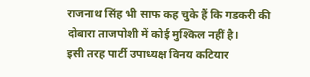राजनाथ सिंह भी साफ कह चुके हैं कि गडकरी की दोबारा ताजपोशी में कोई मुश्किल नहीं है।
इसी तरह पार्टी उपाध्यक्ष विनय कटियार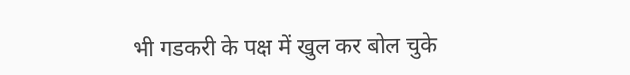भी गडकरी के पक्ष में खुल कर बोल चुके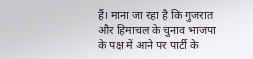हैं। माना जा रहा है कि गुजरात और हिमाचल के चुनाव भाजपा के पक्ष में आने पर पार्टी के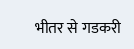भीतर से गडकरी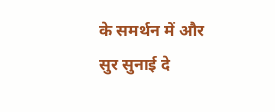के समर्थन में और सुर सुनाई दे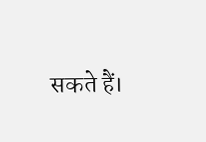सकते हैं।